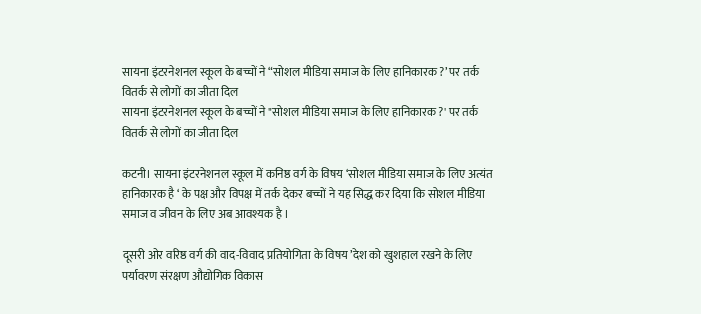सायना इंटरनेशनल स्कूल के बच्चों ने “सोशल मीडिया समाज के लिए हानिकारक ?’ पर तर्क वितर्क से लोगों का जीता दिल
सायना इंटरनेशनल स्कूल के बच्चों ने "सोशल मीडिया समाज के लिए हानिकारक ?' पर तर्क वितर्क से लोगों का जीता दिल

कटनी। सायना इंटरनेशनल स्कूल में कनिष्ठ वर्ग के विषय ‘सोशल मीडिया समाज के लिए अत्यंत हानिकारक है ‘ के पक्ष और विपक्ष में तर्क देकर बच्चों ने यह सिद्ध कर दिया कि सोशल मीडिया समाज व जीवन के लिए अब आवश्यक है ।

दूसरी ओर वरिष्ठ वर्ग की वाद-विवाद प्रतियोगिता के विषय ’देश को खुशहाल रखने के लिए पर्यावरण संरक्षण औद्योगिक विकास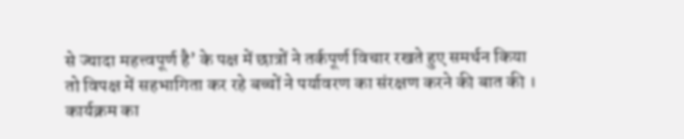से ज्यादा महत्त्वपूर्ण है’ के पक्ष में छात्रों ने तर्कपूर्ण विचार रखते हुए समर्थन किया तो विपक्ष में सहभागिता कर रहे बच्चों ने पर्यावरण का संरक्षण करने की बात की ।
कार्यक्रम का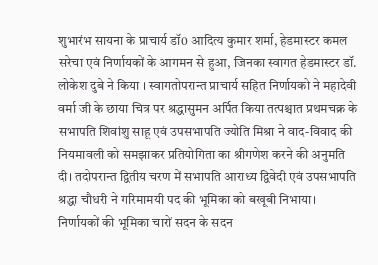शुभारंभ सायना के प्राचार्य डॉ0 आदित्य कुमार शर्मा, हेडमास्टर कमल सरेचा एवं निर्णायकों के आगमन से हुआ, जिनका स्वागत हेडमास्टर डॉ. लोकेश दुबे ने किया । स्वागतोपरान्त प्राचार्य सहित निर्णायको ने महादेवी वर्मा जी के छाया चित्र पर श्रद्धासुमन अर्पित किया तत्पश्चात प्रथमचक्र के सभापति शिवांशु साहू एवं उपसभापति ज्योति मिश्रा ने वाद-विवाद की नियमावली को समझाकर प्रतियोगिता का श्रीगणेश करने की अनुमति दी। तदोपरान्त द्वितीय चरण में सभापति आराध्य द्विवेदी एवं उपसभापति श्रद्धा चौधरी ने गरिमामयी पद की भूमिका को बखूबी निभाया। निर्णायकों की भूमिका चारों सदन के सदन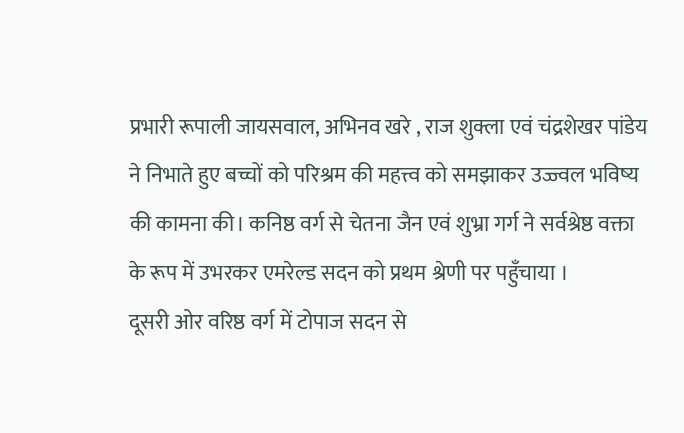प्रभारी रूपाली जायसवाल, अभिनव खरे , राज शुक्ला एवं चंद्रशेखर पांडेय ने निभाते हुए बच्चों को परिश्रम की महत्त्व को समझाकर उज्ज्वल भविष्य की कामना की। कनिष्ठ वर्ग से चेतना जैन एवं शुभ्रा गर्ग ने सर्वश्रेष्ठ वक्ता के रूप में उभरकर एमरेल्ड सदन को प्रथम श्रेणी पर पहुँचाया ।
दूसरी ओर वरिष्ठ वर्ग में टोपाज सदन से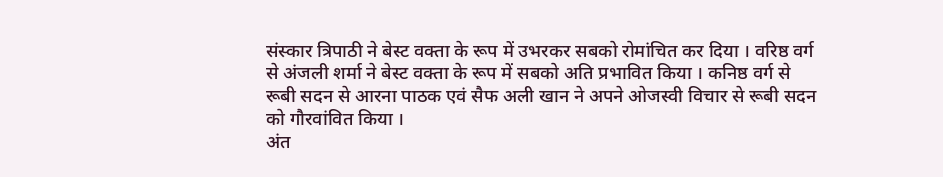संस्कार त्रिपाठी ने बेस्ट वक्ता के रूप में उभरकर सबको रोमांचित कर दिया । वरिष्ठ वर्ग से अंजली शर्मा ने बेस्ट वक्ता के रूप में सबको अति प्रभावित किया । कनिष्ठ वर्ग से रूबी सदन से आरना पाठक एवं सैफ अली खान ने अपने ओजस्वी विचार से रूबी सदन को गौरवांवित किया ।
अंत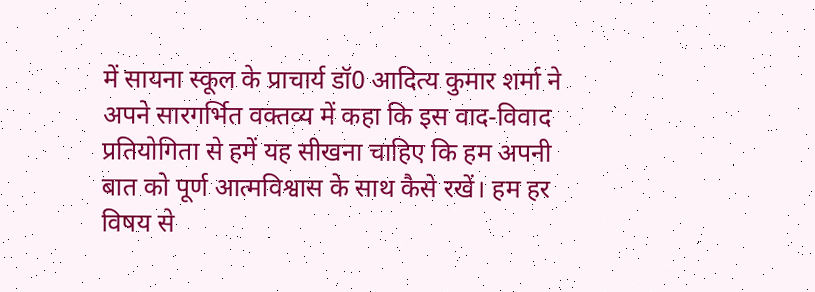में सायना स्कूल के प्राचार्य डॉ0 आदित्य कुमार शर्मा ने अपने सारगर्भित वक्तव्य में कहा कि इस वाद-विवाद प्रतियोगिता से हमें यह सीखना चाहिए कि हम अपनी बात को पूर्ण आत्मविश्वास के साथ कैसे रखें। हम हर विषय से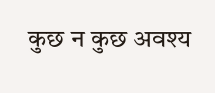कुछ न कुछ अवश्य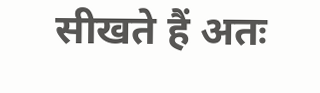सीखते हैं अतः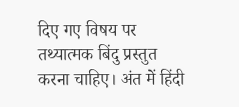दिए गए विषय पर तथ्यात्मक बिंदु प्रस्तुत करना चाहिए। अंत में हिंदी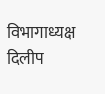विभागाध्यक्ष दिलीप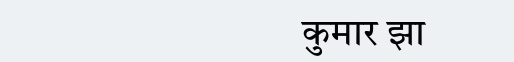कुमार झा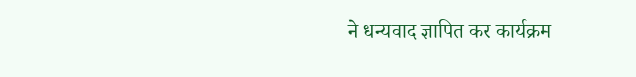ने धन्यवाद ज्ञापित कर कार्यक्रम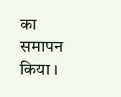का समापन किया ।